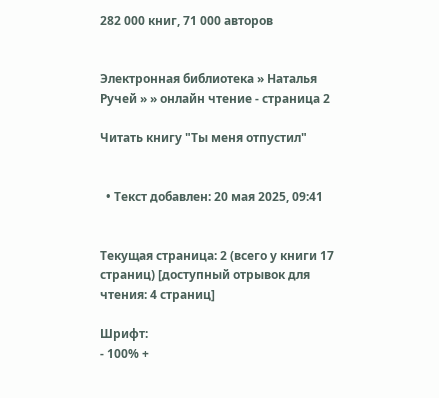282 000 книг, 71 000 авторов


Электронная библиотека » Наталья Ручей » » онлайн чтение - страница 2

Читать книгу "Ты меня отпустил"


  • Текст добавлен: 20 мая 2025, 09:41


Текущая страница: 2 (всего у книги 17 страниц) [доступный отрывок для чтения: 4 страниц]

Шрифт:
- 100% +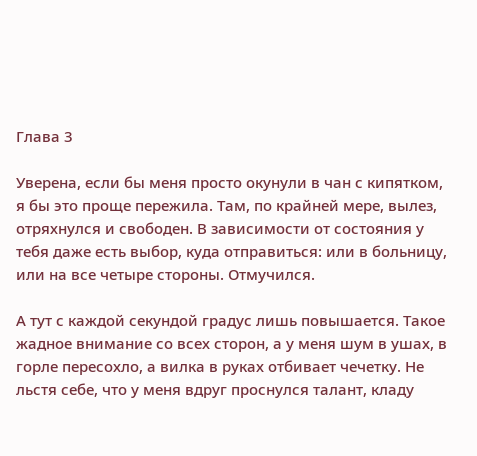Глава 3

Уверена, если бы меня просто окунули в чан с кипятком, я бы это проще пережила. Там, по крайней мере, вылез, отряхнулся и свободен. В зависимости от состояния у тебя даже есть выбор, куда отправиться: или в больницу, или на все четыре стороны. Отмучился.

А тут с каждой секундой градус лишь повышается. Такое жадное внимание со всех сторон, а у меня шум в ушах, в горле пересохло, а вилка в руках отбивает чечетку. Не льстя себе, что у меня вдруг проснулся талант, кладу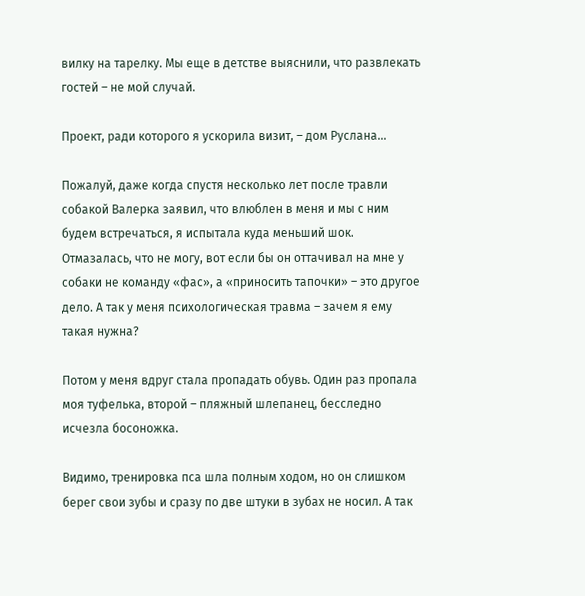вилку на тарелку. Мы еще в детстве выяснили, что развлекать гостей – не мой случай.

Проект, ради которого я ускорила визит, – дом Руслана…

Пожалуй, даже когда спустя несколько лет после травли собакой Валерка заявил, что влюблен в меня и мы с ним будем встречаться, я испытала куда меньший шок. Отмазалась, что не могу, вот если бы он оттачивал на мне у собаки не команду «фас», а «приносить тапочки» – это другое дело. А так у меня психологическая травма – зачем я ему такая нужна?

Потом у меня вдруг стала пропадать обувь. Один раз пропала моя туфелька, второй – пляжный шлепанец, бесследно исчезла босоножка.

Видимо, тренировка пса шла полным ходом, но он слишком берег свои зубы и сразу по две штуки в зубах не носил. А так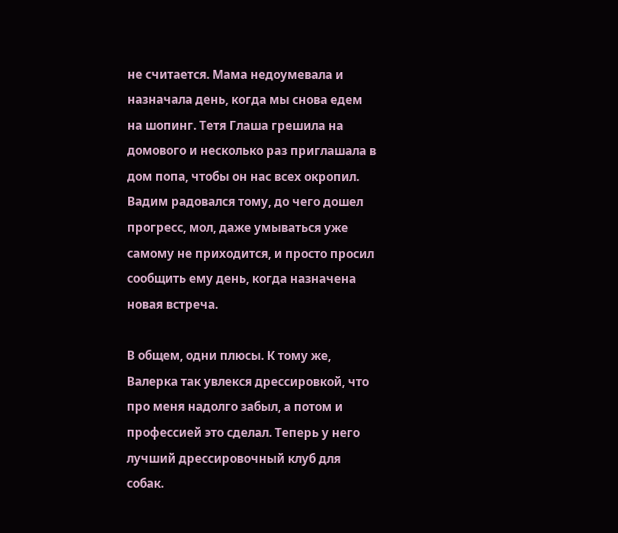не считается. Мама недоумевала и назначала день, когда мы снова едем на шопинг. Тетя Глаша грешила на домового и несколько раз приглашала в дом попа, чтобы он нас всех окропил. Вадим радовался тому, до чего дошел прогресс, мол, даже умываться уже самому не приходится, и просто просил сообщить ему день, когда назначена новая встреча.

В общем, одни плюсы. К тому же, Валерка так увлекся дрессировкой, что про меня надолго забыл, а потом и профессией это сделал. Теперь у него лучший дрессировочный клуб для собак.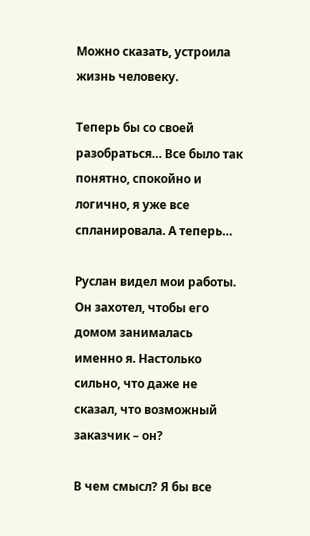Можно сказать, устроила жизнь человеку.

Теперь бы со своей разобраться… Все было так понятно, спокойно и логично, я уже все спланировала. А теперь…

Руслан видел мои работы. Он захотел, чтобы его домом занималась именно я. Настолько сильно, что даже не сказал, что возможный заказчик – он?

В чем смысл? Я бы все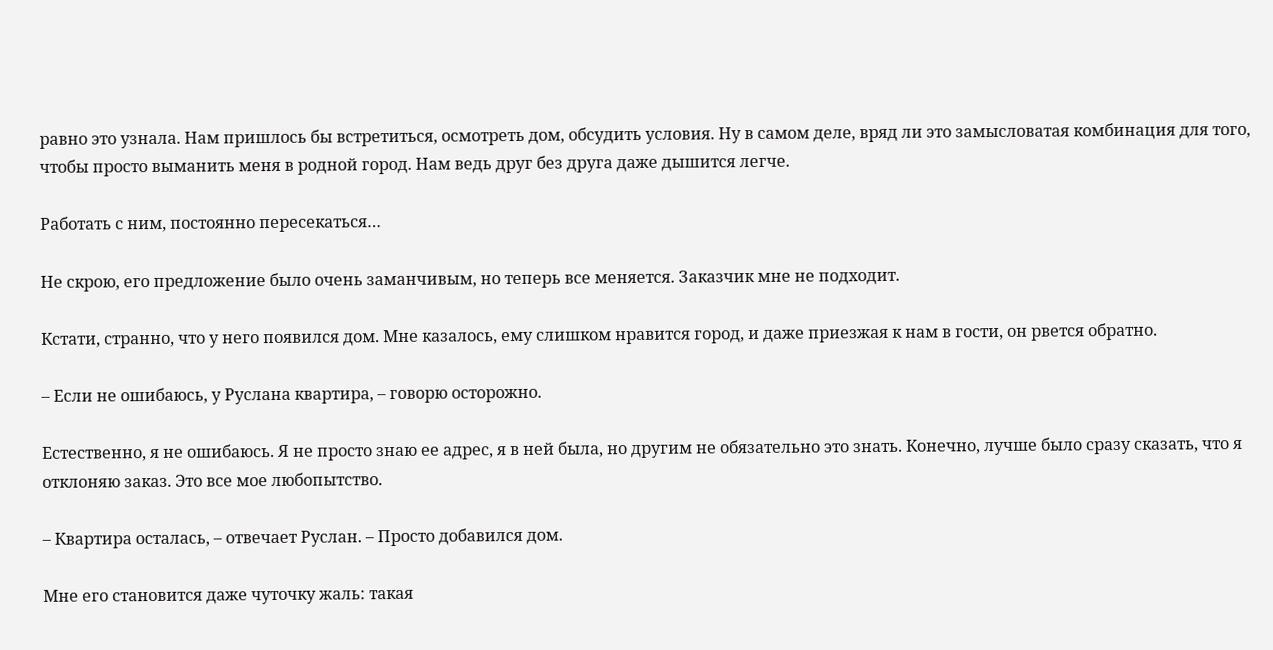равно это узнала. Нам пришлось бы встретиться, осмотреть дом, обсудить условия. Ну в самом деле, вряд ли это замысловатая комбинация для того, чтобы просто выманить меня в родной город. Нам ведь друг без друга даже дышится легче.

Работать с ним, постоянно пересекаться…

Не скрою, его предложение было очень заманчивым, но теперь все меняется. Заказчик мне не подходит.

Кстати, странно, что у него появился дом. Мне казалось, ему слишком нравится город, и даже приезжая к нам в гости, он рвется обратно.

– Если не ошибаюсь, у Руслана квартира, – говорю осторожно.

Естественно, я не ошибаюсь. Я не просто знаю ее адрес, я в ней была, но другим не обязательно это знать. Конечно, лучше было сразу сказать, что я отклоняю заказ. Это все мое любопытство.

– Квартира осталась, – отвечает Руслан. – Просто добавился дом.

Мне его становится даже чуточку жаль: такая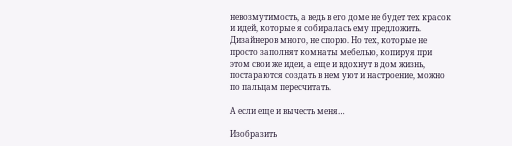невозмутимость, а ведь в его доме не будет тех красок и идей, которые я собиралась ему предложить. Дизайнеров много, не спорю. Но тех, которые не просто заполнят комнаты мебелью, копируя при этом свои же идеи, а еще и вдохнут в дом жизнь, постараются создать в нем уют и настроение, можно по пальцам пересчитать.

А если еще и вычесть меня…

Изобразить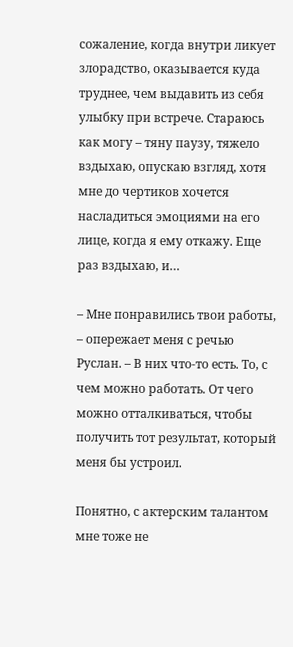сожаление, когда внутри ликует злорадство, оказывается куда труднее, чем выдавить из себя улыбку при встрече. Стараюсь как могу – тяну паузу, тяжело вздыхаю, опускаю взгляд, хотя мне до чертиков хочется насладиться эмоциями на его лице, когда я ему откажу. Еще раз вздыхаю, и…

– Мне понравились твои работы, – опережает меня с речью Руслан. – В них что-то есть. То, с чем можно работать. От чего можно отталкиваться, чтобы получить тот результат, который меня бы устроил.

Понятно, с актерским талантом мне тоже не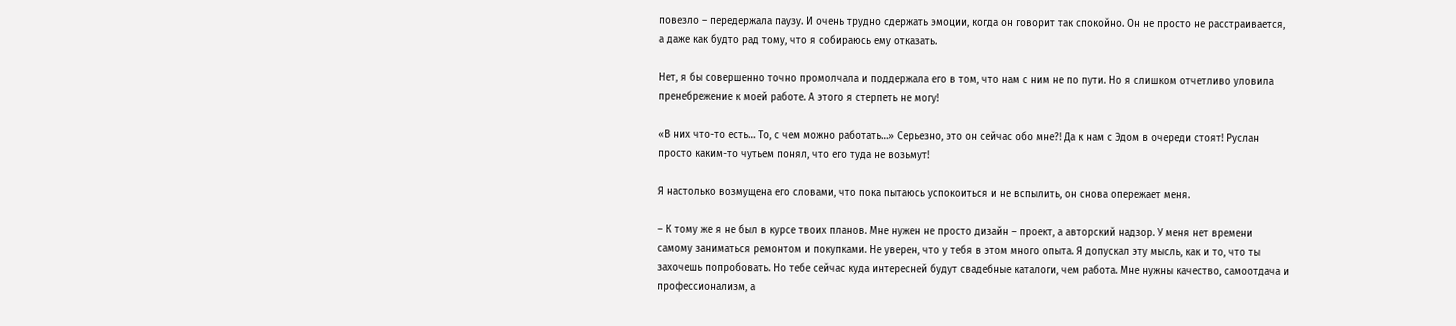повезло – передержала паузу. И очень трудно сдержать эмоции, когда он говорит так спокойно. Он не просто не расстраивается, а даже как будто рад тому, что я собираюсь ему отказать.

Нет, я бы совершенно точно промолчала и поддержала его в том, что нам с ним не по пути. Но я слишком отчетливо уловила пренебрежение к моей работе. А этого я стерпеть не могу!

«В них что-то есть… То, с чем можно работать…» Серьезно, это он сейчас обо мне?! Да к нам с Эдом в очереди стоят! Руслан просто каким-то чутьем понял, что его туда не возьмут!

Я настолько возмущена его словами, что пока пытаюсь успокоиться и не вспылить, он снова опережает меня.

– К тому же я не был в курсе твоих планов. Мне нужен не просто дизайн – проект, а авторский надзор. У меня нет времени самому заниматься ремонтом и покупками. Не уверен, что у тебя в этом много опыта. Я допускал эту мысль, как и то, что ты захочешь попробовать. Но тебе сейчас куда интересней будут свадебные каталоги, чем работа. Мне нужны качество, самоотдача и профессионализм, а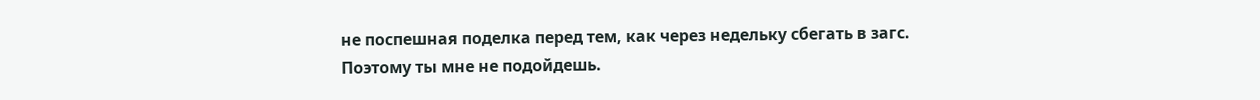не поспешная поделка перед тем, как через недельку сбегать в загс. Поэтому ты мне не подойдешь.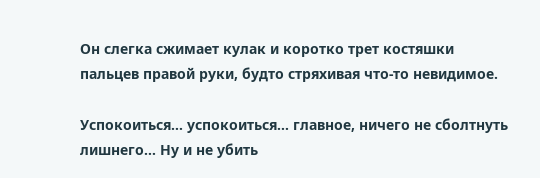Он слегка сжимает кулак и коротко трет костяшки пальцев правой руки, будто стряхивая что-то невидимое.

Успокоиться… успокоиться… главное, ничего не сболтнуть лишнего… Ну и не убить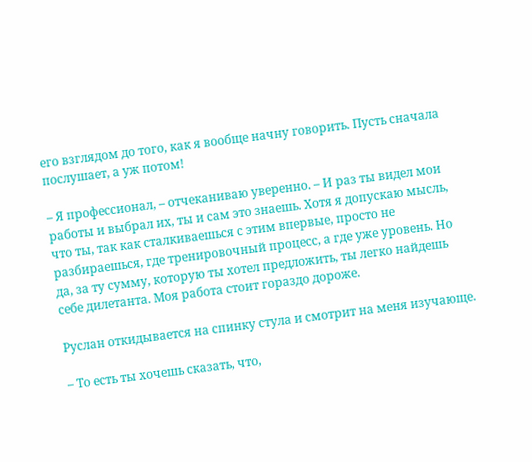его взглядом до того, как я вообще начну говорить. Пусть сначала послушает, а уж потом!

– Я профессионал, – отчеканиваю уверенно. – И раз ты видел мои работы и выбрал их, ты и сам это знаешь. Хотя я допускаю мысль, что ты, так как сталкиваешься с этим впервые, просто не разбираешься, где тренировочный процесс, а где уже уровень. Но да, за ту сумму, которую ты хотел предложить, ты легко найдешь себе дилетанта. Моя работа стоит гораздо дороже.

Руслан откидывается на спинку стула и смотрит на меня изучающе.

– То есть ты хочешь сказать, что,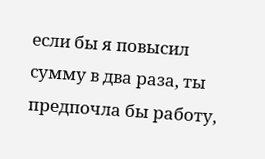если бы я повысил сумму в два раза, ты предпочла бы работу,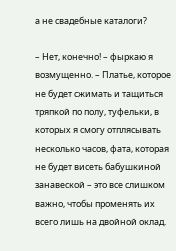а не свадебные каталоги?

– Нет, конечно! – фыркаю я возмущенно. – Платье, которое не будет сжимать и тащиться тряпкой по полу, туфельки, в которых я смогу отплясывать несколько часов, фата, которая не будет висеть бабушкиной занавеской – это все слишком важно, чтобы променять их всего лишь на двойной оклад.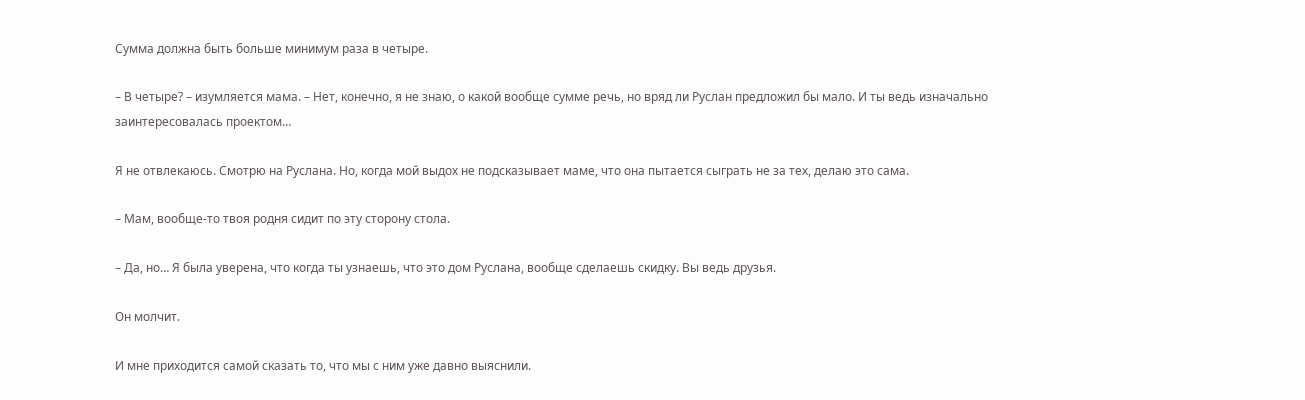Сумма должна быть больше минимум раза в четыре.

– В четыре? – изумляется мама. – Нет, конечно, я не знаю, о какой вообще сумме речь, но вряд ли Руслан предложил бы мало. И ты ведь изначально заинтересовалась проектом…

Я не отвлекаюсь. Смотрю на Руслана. Но, когда мой выдох не подсказывает маме, что она пытается сыграть не за тех, делаю это сама.

– Мам, вообще-то твоя родня сидит по эту сторону стола.

– Да, но… Я была уверена, что когда ты узнаешь, что это дом Руслана, вообще сделаешь скидку. Вы ведь друзья.

Он молчит.

И мне приходится самой сказать то, что мы с ним уже давно выяснили.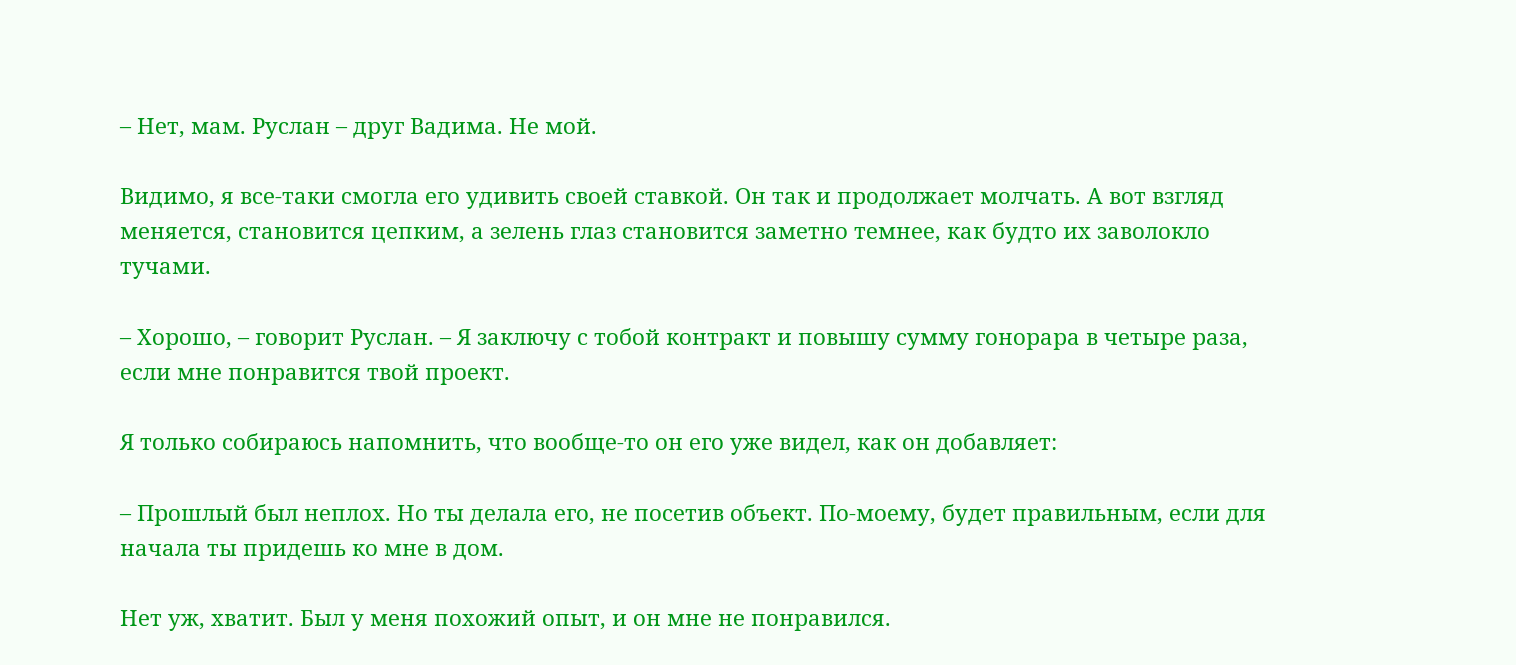– Нет, мам. Руслан – друг Вадима. Не мой.

Видимо, я все-таки смогла его удивить своей ставкой. Он так и продолжает молчать. А вот взгляд меняется, становится цепким, а зелень глаз становится заметно темнее, как будто их заволокло тучами.

– Хорошо, – говорит Руслан. – Я заключу с тобой контракт и повышу сумму гонорара в четыре раза, если мне понравится твой проект.

Я только собираюсь напомнить, что вообще-то он его уже видел, как он добавляет:

– Прошлый был неплох. Но ты делала его, не посетив объект. По-моему, будет правильным, если для начала ты придешь ко мне в дом.

Нет уж, хватит. Был у меня похожий опыт, и он мне не понравился.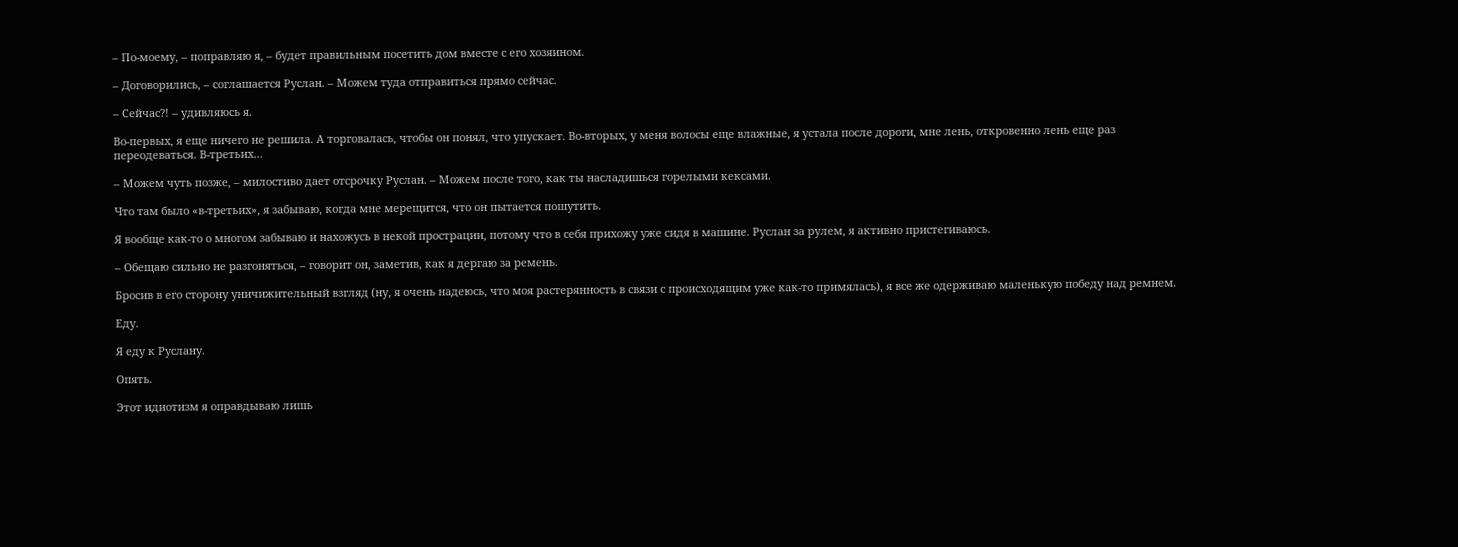– По-моему, – поправляю я, – будет правильным посетить дом вместе с его хозяином.

– Договорились, – соглашается Руслан. – Можем туда отправиться прямо сейчас.

– Сейчас?! – удивляюсь я.

Во-первых, я еще ничего не решила. А торговалась, чтобы он понял, что упускает. Во-вторых, у меня волосы еще влажные, я устала после дороги, мне лень, откровенно лень еще раз переодеваться. В-третьих…

– Можем чуть позже, – милостиво дает отсрочку Руслан. – Можем после того, как ты насладишься горелыми кексами.

Что там было «в-третьих», я забываю, когда мне мерещится, что он пытается пошутить.

Я вообще как-то о многом забываю и нахожусь в некой прострации, потому что в себя прихожу уже сидя в машине. Руслан за рулем, я активно пристегиваюсь.

– Обещаю сильно не разгоняться, – говорит он, заметив, как я дергаю за ремень.

Бросив в его сторону уничижительный взгляд (ну, я очень надеюсь, что моя растерянность в связи с происходящим уже как-то примялась), я все же одерживаю маленькую победу над ремнем.

Еду.

Я еду к Руслану.

Опять.

Этот идиотизм я оправдываю лишь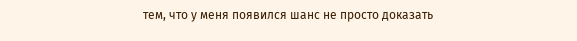тем, что у меня появился шанс не просто доказать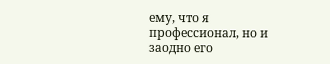ему, что я профессионал, но и заодно его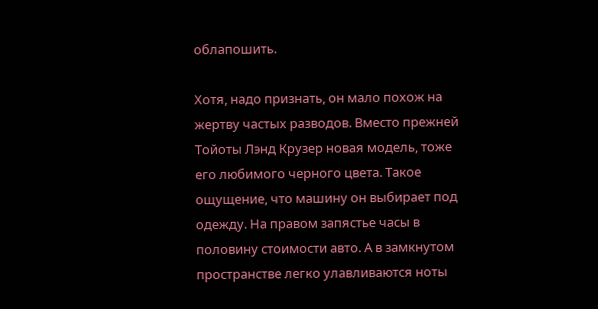облапошить.

Хотя, надо признать, он мало похож на жертву частых разводов. Вместо прежней Тойоты Лэнд Крузер новая модель, тоже его любимого черного цвета. Такое ощущение, что машину он выбирает под одежду. На правом запястье часы в половину стоимости авто. А в замкнутом пространстве легко улавливаются ноты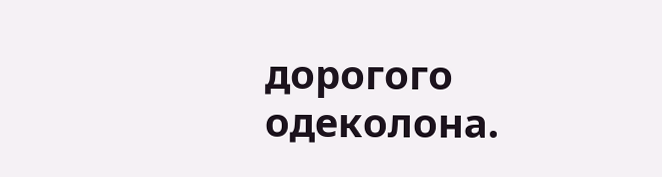дорогого одеколона.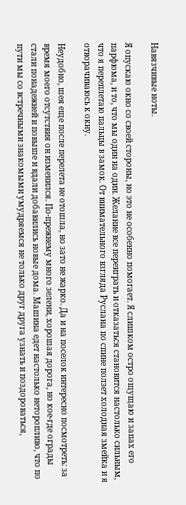Навязчивые ноты.

Я опускаю окно со своей стороны, но это не особенно помогает. Я слишком остро ощущаю и запах его парфюма, и то, что мы один на один. Желание все переиграть и отказаться становится настолько сильным, что я переплетаю пальцы в замок. От внимательного взгляда Руслана по спине ползет холодная змейка и я отворачиваюсь к окну.

Неудобно, шея еще после перелета не отошла, но зато не жарко. Да и на поселок интересно посмотреть: за время моего отсутствия он изменился. По-прежнему много зелени, хорошая дорога, но кое-где ограды стали понадежней и повыше и вдали добавились новые дома. Машина едет настолько неторопливо, что по пути мы со встречными знакомыми умудряемся не только друг друга узнать и поздороваться,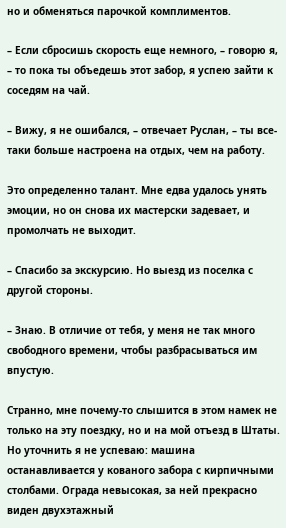но и обменяться парочкой комплиментов.

– Если сбросишь скорость еще немного, – говорю я, – то пока ты объедешь этот забор, я успею зайти к соседям на чай.

– Вижу, я не ошибался, – отвечает Руслан, – ты все-таки больше настроена на отдых, чем на работу.

Это определенно талант. Мне едва удалось унять эмоции, но он снова их мастерски задевает, и промолчать не выходит.

– Спасибо за экскурсию. Но выезд из поселка с другой стороны.

– Знаю. В отличие от тебя, у меня не так много свободного времени, чтобы разбрасываться им впустую.

Странно, мне почему-то слышится в этом намек не только на эту поездку, но и на мой отъезд в Штаты. Но уточнить я не успеваю: машина останавливается у кованого забора с кирпичными столбами. Ограда невысокая, за ней прекрасно виден двухэтажный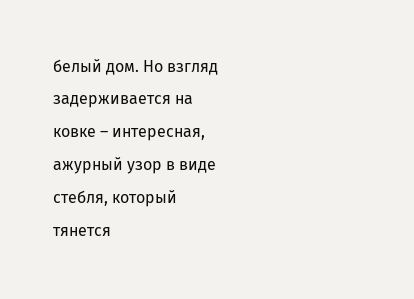белый дом. Но взгляд задерживается на ковке – интересная, ажурный узор в виде стебля, который тянется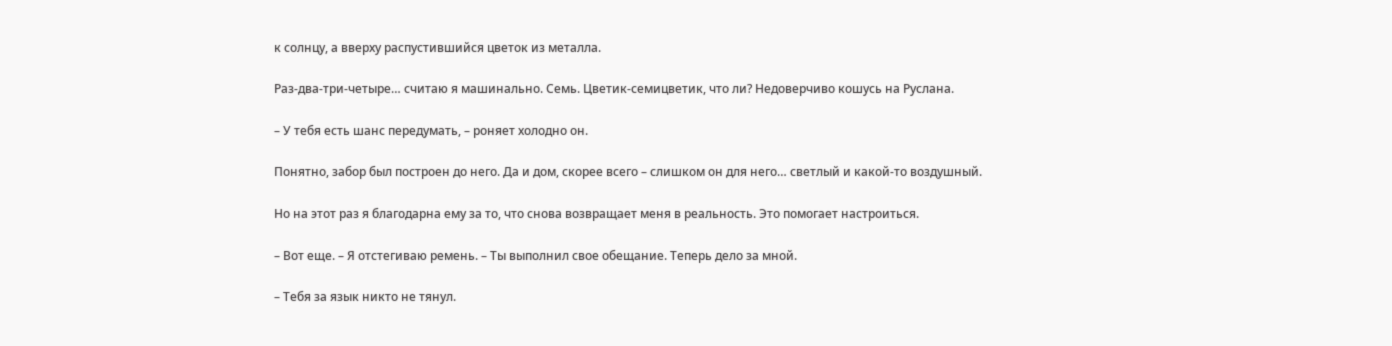к солнцу, а вверху распустившийся цветок из металла.

Раз-два-три-четыре… считаю я машинально. Семь. Цветик-семицветик, что ли? Недоверчиво кошусь на Руслана.

– У тебя есть шанс передумать, – роняет холодно он.

Понятно, забор был построен до него. Да и дом, скорее всего – слишком он для него… светлый и какой-то воздушный.

Но на этот раз я благодарна ему за то, что снова возвращает меня в реальность. Это помогает настроиться.

– Вот еще. – Я отстегиваю ремень. – Ты выполнил свое обещание. Теперь дело за мной.

– Тебя за язык никто не тянул.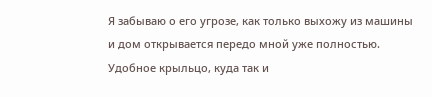Я забываю о его угрозе, как только выхожу из машины и дом открывается передо мной уже полностью. Удобное крыльцо, куда так и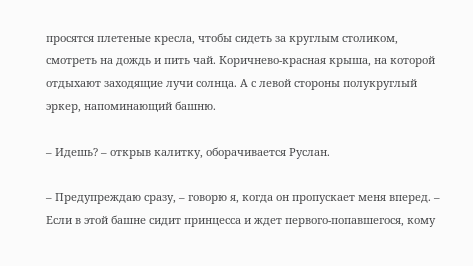просятся плетеные кресла, чтобы сидеть за круглым столиком, смотреть на дождь и пить чай. Коричнево-красная крыша, на которой отдыхают заходящие лучи солнца. А с левой стороны полукруглый эркер, напоминающий башню.

– Идешь? – открыв калитку, оборачивается Руслан.

– Предупреждаю сразу, – говорю я, когда он пропускает меня вперед. – Если в этой башне сидит принцесса и ждет первого-попавшегося, кому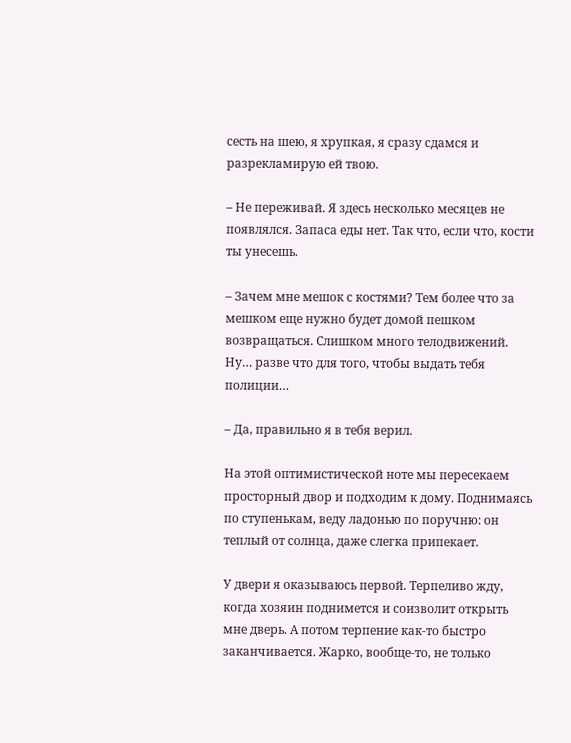сесть на шею, я хрупкая, я сразу сдамся и разрекламирую ей твою.

– Не переживай. Я здесь несколько месяцев не появлялся. Запаса еды нет. Так что, если что, кости ты унесешь.

– Зачем мне мешок с костями? Тем более что за мешком еще нужно будет домой пешком возвращаться. Слишком много телодвижений. Ну… разве что для того, чтобы выдать тебя полиции…

– Да, правильно я в тебя верил.

На этой оптимистической ноте мы пересекаем просторный двор и подходим к дому. Поднимаясь по ступенькам, веду ладонью по поручню: он теплый от солнца, даже слегка припекает.

У двери я оказываюсь первой. Терпеливо жду, когда хозяин поднимется и соизволит открыть мне дверь. А потом терпение как-то быстро заканчивается. Жарко, вообще-то, не только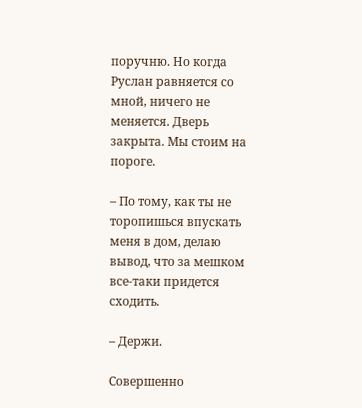поручню. Но когда Руслан равняется со мной, ничего не меняется. Дверь закрыта. Мы стоим на пороге.

– По тому, как ты не торопишься впускать меня в дом, делаю вывод, что за мешком все-таки придется сходить.

– Держи.

Совершенно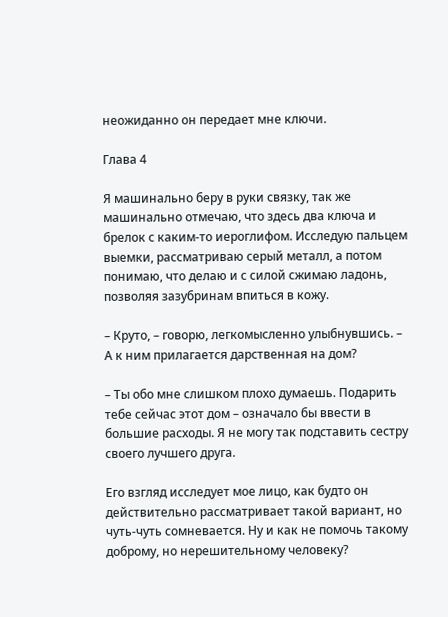неожиданно он передает мне ключи.

Глава 4

Я машинально беру в руки связку, так же машинально отмечаю, что здесь два ключа и брелок с каким-то иероглифом. Исследую пальцем выемки, рассматриваю серый металл, а потом понимаю, что делаю и с силой сжимаю ладонь, позволяя зазубринам впиться в кожу.

– Круто, – говорю, легкомысленно улыбнувшись. – А к ним прилагается дарственная на дом?

– Ты обо мне слишком плохо думаешь. Подарить тебе сейчас этот дом – означало бы ввести в большие расходы. Я не могу так подставить сестру своего лучшего друга.

Его взгляд исследует мое лицо, как будто он действительно рассматривает такой вариант, но чуть-чуть сомневается. Ну и как не помочь такому доброму, но нерешительному человеку?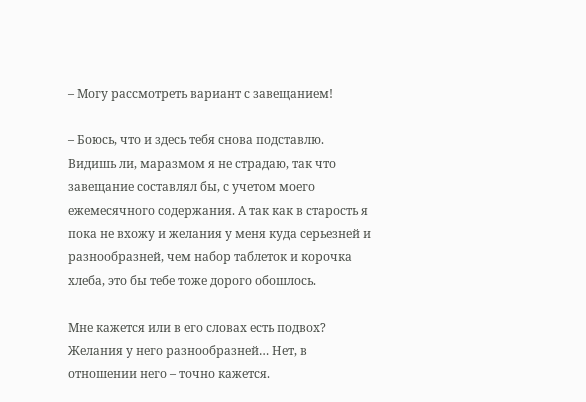– Могу рассмотреть вариант с завещанием!

– Боюсь, что и здесь тебя снова подставлю. Видишь ли, маразмом я не страдаю, так что завещание составлял бы, с учетом моего ежемесячного содержания. А так как в старость я пока не вхожу и желания у меня куда серьезней и разнообразней, чем набор таблеток и корочка хлеба, это бы тебе тоже дорого обошлось.

Мне кажется или в его словах есть подвох? Желания у него разнообразней… Нет, в отношении него – точно кажется.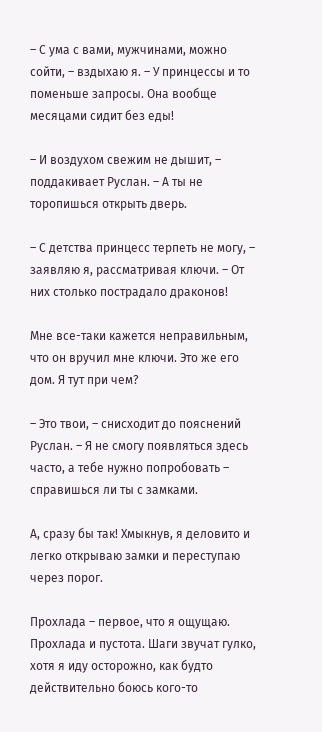– С ума с вами, мужчинами, можно сойти, – вздыхаю я. – У принцессы и то поменьше запросы. Она вообще месяцами сидит без еды!

– И воздухом свежим не дышит, – поддакивает Руслан. – А ты не торопишься открыть дверь.

– С детства принцесс терпеть не могу, – заявляю я, рассматривая ключи. – От них столько пострадало драконов!

Мне все-таки кажется неправильным, что он вручил мне ключи. Это же его дом. Я тут при чем?

– Это твои, – снисходит до пояснений Руслан. – Я не смогу появляться здесь часто, а тебе нужно попробовать – справишься ли ты с замками.

А, сразу бы так! Хмыкнув, я деловито и легко открываю замки и переступаю через порог.

Прохлада – первое, что я ощущаю. Прохлада и пустота. Шаги звучат гулко, хотя я иду осторожно, как будто действительно боюсь кого-то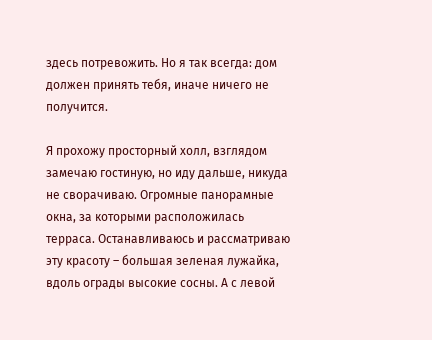здесь потревожить. Но я так всегда: дом должен принять тебя, иначе ничего не получится.

Я прохожу просторный холл, взглядом замечаю гостиную, но иду дальше, никуда не сворачиваю. Огромные панорамные окна, за которыми расположилась терраса. Останавливаюсь и рассматриваю эту красоту – большая зеленая лужайка, вдоль ограды высокие сосны. А с левой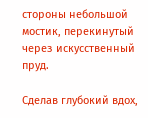стороны небольшой мостик, перекинутый через искусственный пруд.

Сделав глубокий вдох,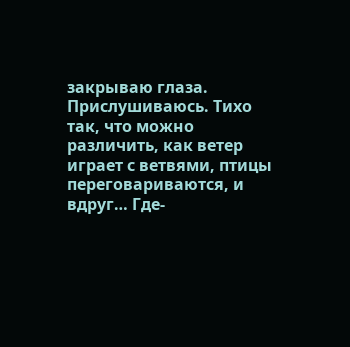закрываю глаза. Прислушиваюсь. Тихо так, что можно различить, как ветер играет с ветвями, птицы переговариваются, и вдруг… Где-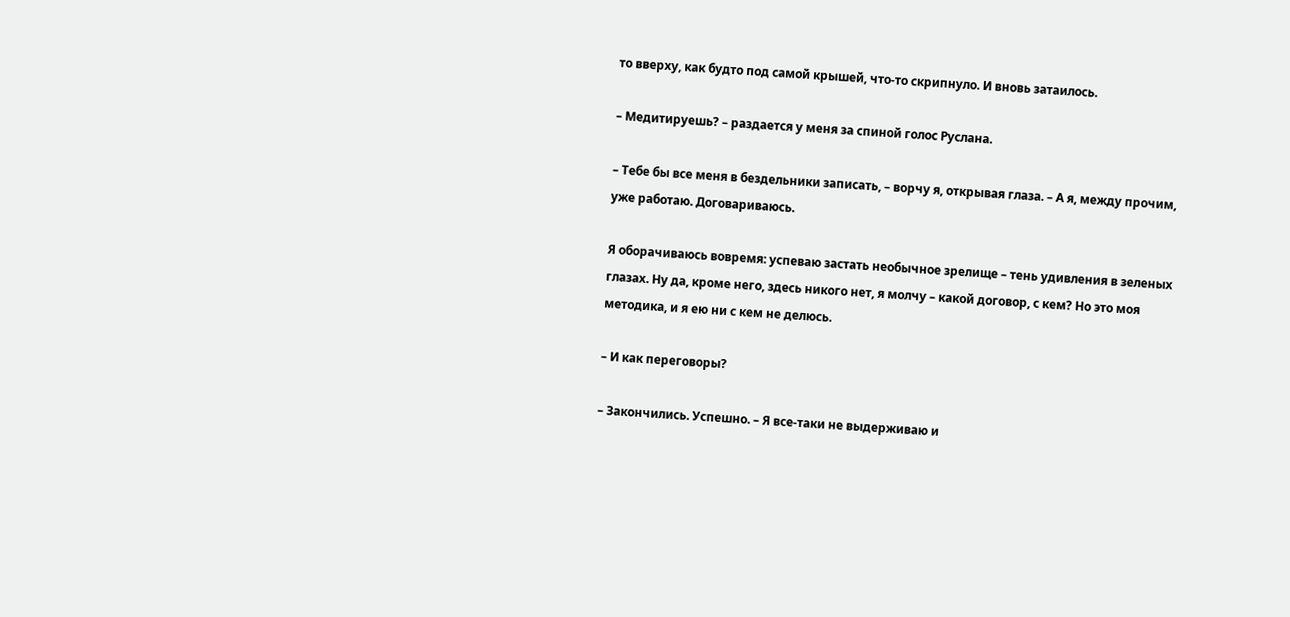то вверху, как будто под самой крышей, что-то скрипнуло. И вновь затаилось.

– Медитируешь? – раздается у меня за спиной голос Руслана.

– Тебе бы все меня в бездельники записать, – ворчу я, открывая глаза. – А я, между прочим, уже работаю. Договариваюсь.

Я оборачиваюсь вовремя: успеваю застать необычное зрелище – тень удивления в зеленых глазах. Ну да, кроме него, здесь никого нет, я молчу – какой договор, с кем? Но это моя методика, и я ею ни с кем не делюсь.

– И как переговоры?

– Закончились. Успешно. – Я все-таки не выдерживаю и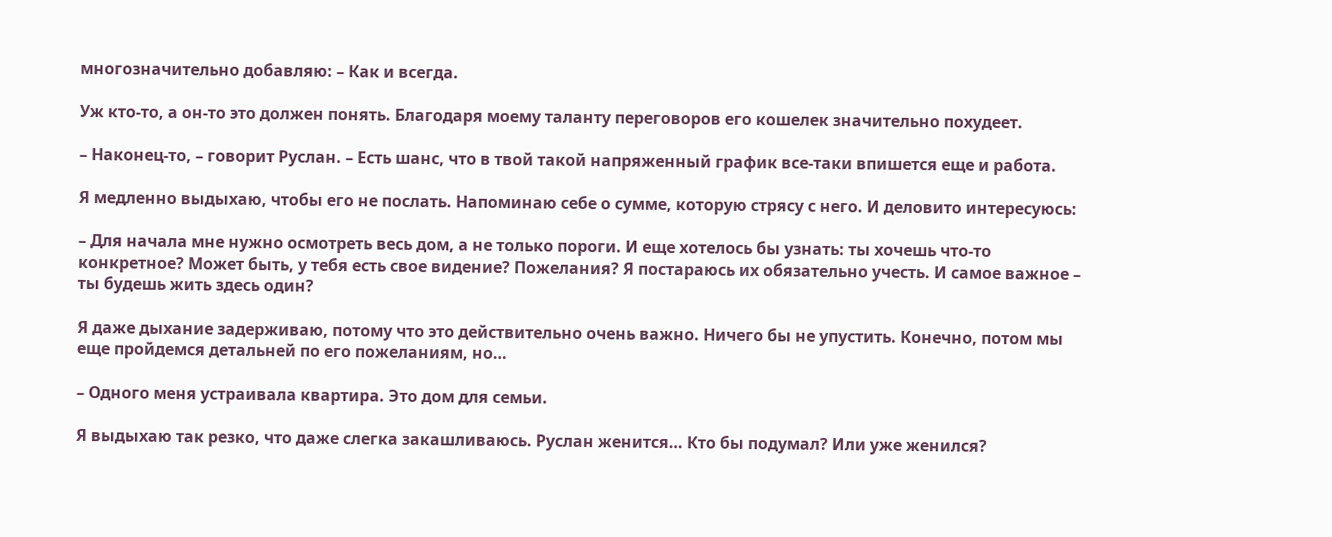многозначительно добавляю: – Как и всегда.

Уж кто-то, а он-то это должен понять. Благодаря моему таланту переговоров его кошелек значительно похудеет.

– Наконец-то, – говорит Руслан. – Есть шанс, что в твой такой напряженный график все-таки впишется еще и работа.

Я медленно выдыхаю, чтобы его не послать. Напоминаю себе о сумме, которую стрясу с него. И деловито интересуюсь:

– Для начала мне нужно осмотреть весь дом, а не только пороги. И еще хотелось бы узнать: ты хочешь что-то конкретное? Может быть, у тебя есть свое видение? Пожелания? Я постараюсь их обязательно учесть. И самое важное – ты будешь жить здесь один?

Я даже дыхание задерживаю, потому что это действительно очень важно. Ничего бы не упустить. Конечно, потом мы еще пройдемся детальней по его пожеланиям, но…

– Одного меня устраивала квартира. Это дом для семьи.

Я выдыхаю так резко, что даже слегка закашливаюсь. Руслан женится… Кто бы подумал? Или уже женился?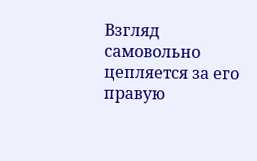Взгляд самовольно цепляется за его правую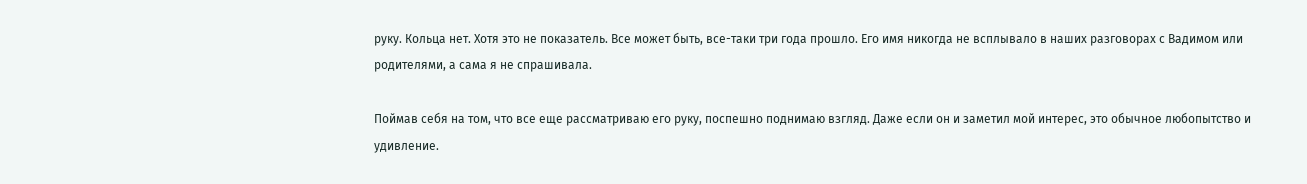руку. Кольца нет. Хотя это не показатель. Все может быть, все-таки три года прошло. Его имя никогда не всплывало в наших разговорах с Вадимом или родителями, а сама я не спрашивала.

Поймав себя на том, что все еще рассматриваю его руку, поспешно поднимаю взгляд. Даже если он и заметил мой интерес, это обычное любопытство и удивление.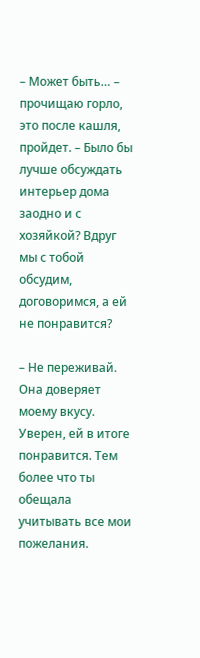– Может быть… – прочищаю горло, это после кашля, пройдет. – Было бы лучше обсуждать интерьер дома заодно и с хозяйкой? Вдруг мы с тобой обсудим, договоримся, а ей не понравится?

– Не переживай. Она доверяет моему вкусу. Уверен, ей в итоге понравится. Тем более что ты обещала учитывать все мои пожелания.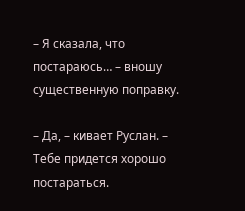– Я сказала, что постараюсь… – вношу существенную поправку.

– Да, – кивает Руслан. – Тебе придется хорошо постараться.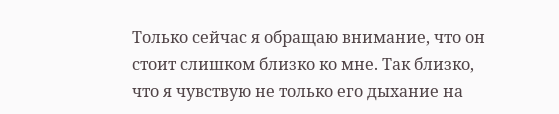Только сейчас я обращаю внимание, что он стоит слишком близко ко мне. Так близко, что я чувствую не только его дыхание на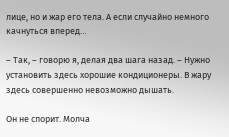лице, но и жар его тела. А если случайно немного качнуться вперед…

– Так, – говорю я, делая два шага назад. – Нужно установить здесь хорошие кондиционеры. В жару здесь совершенно невозможно дышать.

Он не спорит. Молча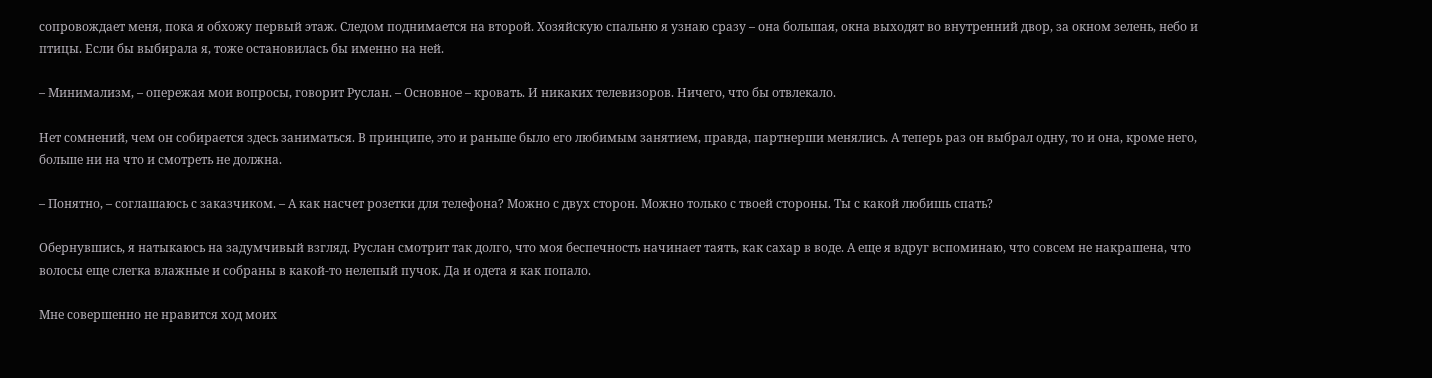сопровождает меня, пока я обхожу первый этаж. Следом поднимается на второй. Хозяйскую спальню я узнаю сразу – она большая, окна выходят во внутренний двор, за окном зелень, небо и птицы. Если бы выбирала я, тоже остановилась бы именно на ней.

– Минимализм, – опережая мои вопросы, говорит Руслан. – Основное – кровать. И никаких телевизоров. Ничего, что бы отвлекало.

Нет сомнений, чем он собирается здесь заниматься. В принципе, это и раньше было его любимым занятием, правда, партнерши менялись. А теперь раз он выбрал одну, то и она, кроме него, больше ни на что и смотреть не должна.

– Понятно, – соглашаюсь с заказчиком. – А как насчет розетки для телефона? Можно с двух сторон. Можно только с твоей стороны. Ты с какой любишь спать?

Обернувшись, я натыкаюсь на задумчивый взгляд. Руслан смотрит так долго, что моя беспечность начинает таять, как сахар в воде. А еще я вдруг вспоминаю, что совсем не накрашена, что волосы еще слегка влажные и собраны в какой-то нелепый пучок. Да и одета я как попало.

Мне совершенно не нравится ход моих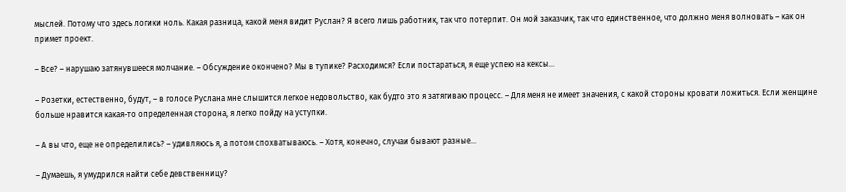мыслей. Потому что здесь логики ноль. Какая разница, какой меня видит Руслан? Я всего лишь работник, так что потерпит. Он мой заказчик, так что единственное, что должно меня волновать – как он примет проект.

– Все? – нарушаю затянувшееся молчание. – Обсуждение окончено? Мы в тупике? Расходимся? Если постараться, я еще успею на кексы…

– Розетки, естественно, будут, – в голосе Руслана мне слышится легкое недовольство, как будто это я затягиваю процесс. – Для меня не имеет значения, с какой стороны кровати ложиться. Если женщине больше нравится какая-то определенная сторона, я легко пойду на уступки.

– А вы что, еще не определились? – удивляюсь я, а потом спохватываюсь. – Хотя, конечно, случаи бывают разные…

– Думаешь, я умудрился найти себе девственницу?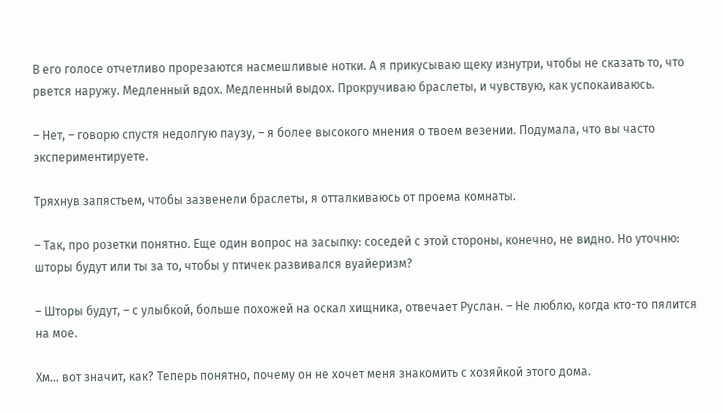В его голосе отчетливо прорезаются насмешливые нотки. А я прикусываю щеку изнутри, чтобы не сказать то, что рвется наружу. Медленный вдох. Медленный выдох. Прокручиваю браслеты, и чувствую, как успокаиваюсь.

– Нет, – говорю спустя недолгую паузу, – я более высокого мнения о твоем везении. Подумала, что вы часто экспериментируете.

Тряхнув запястьем, чтобы зазвенели браслеты, я отталкиваюсь от проема комнаты.

– Так, про розетки понятно. Еще один вопрос на засыпку: соседей с этой стороны, конечно, не видно. Но уточню: шторы будут или ты за то, чтобы у птичек развивался вуайеризм?

– Шторы будут, – с улыбкой, больше похожей на оскал хищника, отвечает Руслан. – Не люблю, когда кто-то пялится на мое.

Хм… вот значит, как? Теперь понятно, почему он не хочет меня знакомить с хозяйкой этого дома.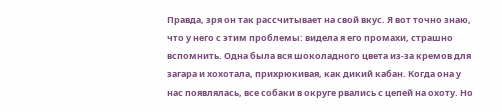Правда, зря он так рассчитывает на свой вкус. Я вот точно знаю, что у него с этим проблемы: видела я его промахи, страшно вспомнить. Одна была вся шоколадного цвета из-за кремов для загара и хохотала, прихрюкивая, как дикий кабан. Когда она у нас появлялась, все собаки в округе рвались с цепей на охоту. Но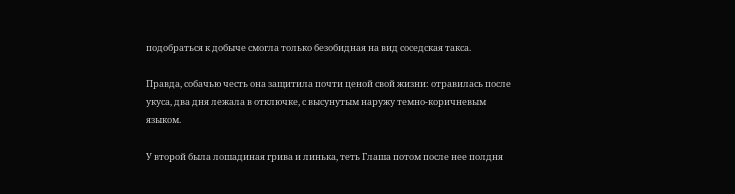подобраться к добыче смогла только безобидная на вид соседская такса.

Правда, собачью честь она защитила почти ценой свой жизни: отравилась после укуса, два дня лежала в отключке, с высунутым наружу темно-коричневым языком.

У второй была лошадиная грива и линька, теть Глаша потом после нее полдня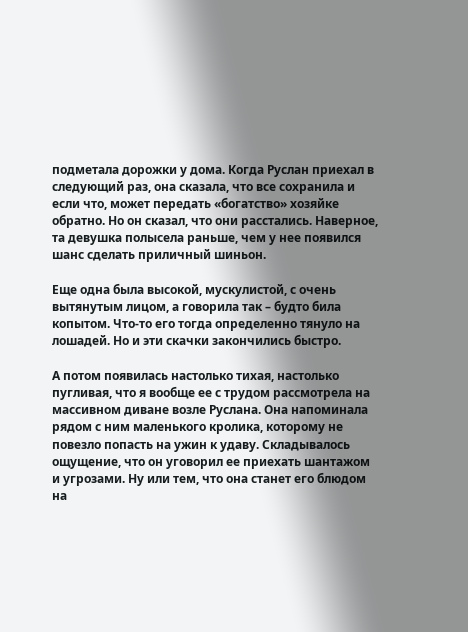подметала дорожки у дома. Когда Руслан приехал в следующий раз, она сказала, что все сохранила и если что, может передать «богатство» хозяйке обратно. Но он сказал, что они расстались. Наверное, та девушка полысела раньше, чем у нее появился шанс сделать приличный шиньон.

Еще одна была высокой, мускулистой, с очень вытянутым лицом, а говорила так – будто била копытом. Что-то его тогда определенно тянуло на лошадей. Но и эти скачки закончились быстро.

А потом появилась настолько тихая, настолько пугливая, что я вообще ее с трудом рассмотрела на массивном диване возле Руслана. Она напоминала рядом с ним маленького кролика, которому не повезло попасть на ужин к удаву. Складывалось ощущение, что он уговорил ее приехать шантажом и угрозами. Ну или тем, что она станет его блюдом на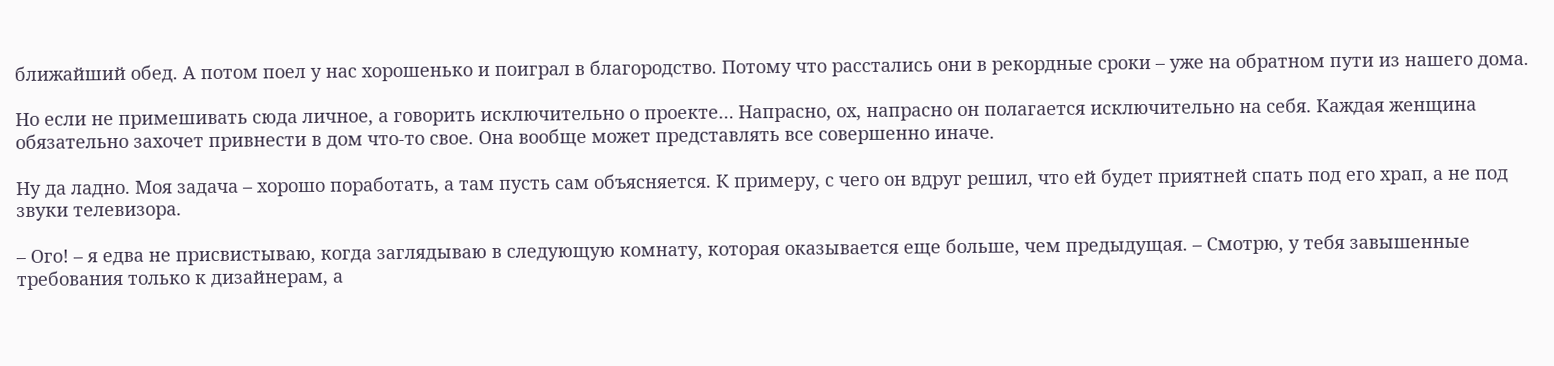ближайший обед. А потом поел у нас хорошенько и поиграл в благородство. Потому что расстались они в рекордные сроки – уже на обратном пути из нашего дома.

Но если не примешивать сюда личное, а говорить исключительно о проекте… Напрасно, ох, напрасно он полагается исключительно на себя. Каждая женщина обязательно захочет привнести в дом что-то свое. Она вообще может представлять все совершенно иначе.

Ну да ладно. Моя задача – хорошо поработать, а там пусть сам объясняется. К примеру, с чего он вдруг решил, что ей будет приятней спать под его храп, а не под звуки телевизора.

– Ого! – я едва не присвистываю, когда заглядываю в следующую комнату, которая оказывается еще больше, чем предыдущая. – Смотрю, у тебя завышенные требования только к дизайнерам, а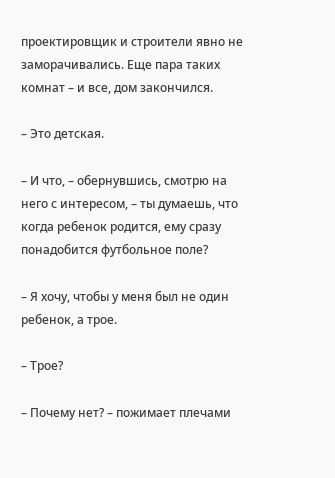проектировщик и строители явно не заморачивались. Еще пара таких комнат – и все, дом закончился.

– Это детская.

– И что, – обернувшись, смотрю на него с интересом, – ты думаешь, что когда ребенок родится, ему сразу понадобится футбольное поле?

– Я хочу, чтобы у меня был не один ребенок, а трое.

– Трое?

– Почему нет? – пожимает плечами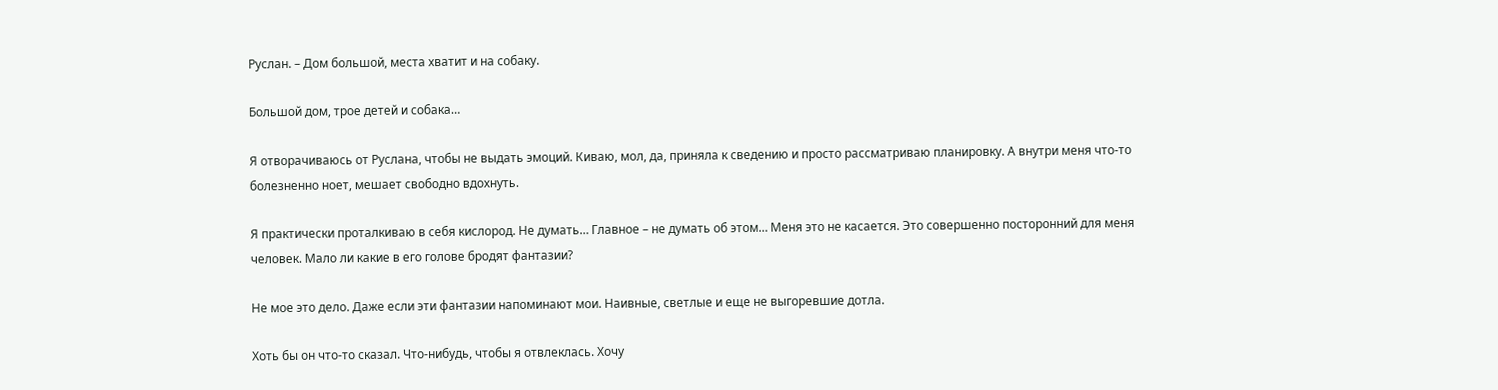Руслан. – Дом большой, места хватит и на собаку.

Большой дом, трое детей и собака…

Я отворачиваюсь от Руслана, чтобы не выдать эмоций. Киваю, мол, да, приняла к сведению и просто рассматриваю планировку. А внутри меня что-то болезненно ноет, мешает свободно вдохнуть.

Я практически проталкиваю в себя кислород. Не думать… Главное – не думать об этом… Меня это не касается. Это совершенно посторонний для меня человек. Мало ли какие в его голове бродят фантазии?

Не мое это дело. Даже если эти фантазии напоминают мои. Наивные, светлые и еще не выгоревшие дотла.

Хоть бы он что-то сказал. Что-нибудь, чтобы я отвлеклась. Хочу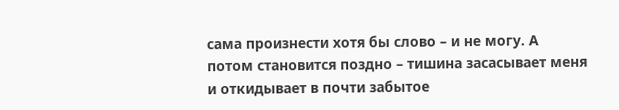сама произнести хотя бы слово – и не могу. А потом становится поздно – тишина засасывает меня и откидывает в почти забытое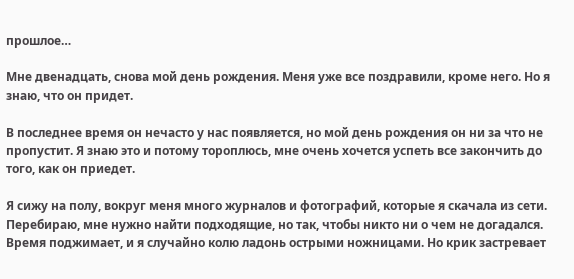прошлое…

Мне двенадцать, снова мой день рождения. Меня уже все поздравили, кроме него. Но я знаю, что он придет.

В последнее время он нечасто у нас появляется, но мой день рождения он ни за что не пропустит. Я знаю это и потому тороплюсь, мне очень хочется успеть все закончить до того, как он приедет.

Я сижу на полу, вокруг меня много журналов и фотографий, которые я скачала из сети. Перебираю, мне нужно найти подходящие, но так, чтобы никто ни о чем не догадался. Время поджимает, и я случайно колю ладонь острыми ножницами. Но крик застревает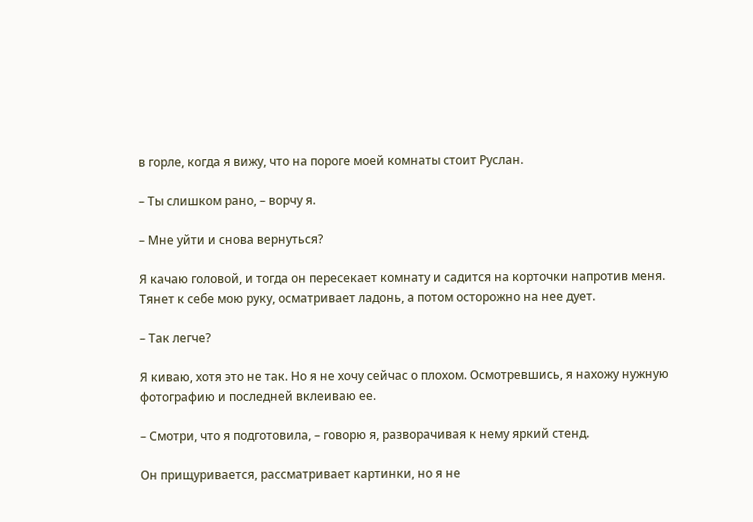в горле, когда я вижу, что на пороге моей комнаты стоит Руслан.

– Ты слишком рано, – ворчу я.

– Мне уйти и снова вернуться?

Я качаю головой, и тогда он пересекает комнату и садится на корточки напротив меня. Тянет к себе мою руку, осматривает ладонь, а потом осторожно на нее дует.

– Так легче?

Я киваю, хотя это не так. Но я не хочу сейчас о плохом. Осмотревшись, я нахожу нужную фотографию и последней вклеиваю ее.

– Смотри, что я подготовила, – говорю я, разворачивая к нему яркий стенд.

Он прищуривается, рассматривает картинки, но я не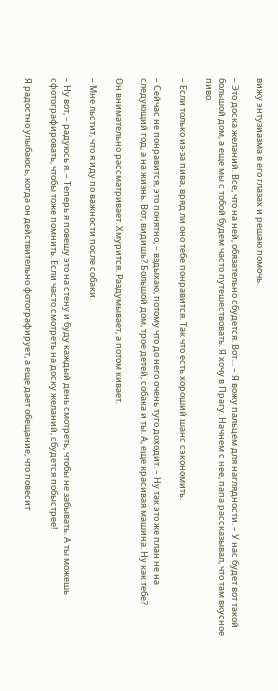вижу энтузиазма в его глазах и решаю помочь.

– Это доска желаний. Все, что на ней, обязательно сбудется. Вот… – Я вожу пальцем для наглядности. – У нас будет вот такой большой дом, а еще мы с тобой будем часто путешествовать. Я хочу в Прагу. Начнем с нее, папа рассказывал, что там вкусное пиво.

– Если только из-за пива, вряд ли оно тебе понравится. Так что есть хороший шанс сэкономить.

– Сейчас не понравится, это понятно, – вздыхаю, потому что до него очень туго доходит. – Ну так это же план не на следующий год, а на жизнь. Вот, видишь? Большой дом, трое детей, собака и ты. А, еще красивая машина. Ну как тебе?

Он внимательно рассматривает. Хмурится. Раздумывает, а потом кивает.

– Мне льстит, что я иду по важности после собаки.

– Ну вот, – радуюсь я. – Теперь я повешу это на стену и буду каждый день смотреть, чтобы не забывать. А ты можешь сфотографировать, чтобы тоже помнить. Если часто смотреть на доску желаний, сбудется побыстрее!

Я радостно улыбаюсь, когда он действительно фотографирует, а еще дает обещание, что повесит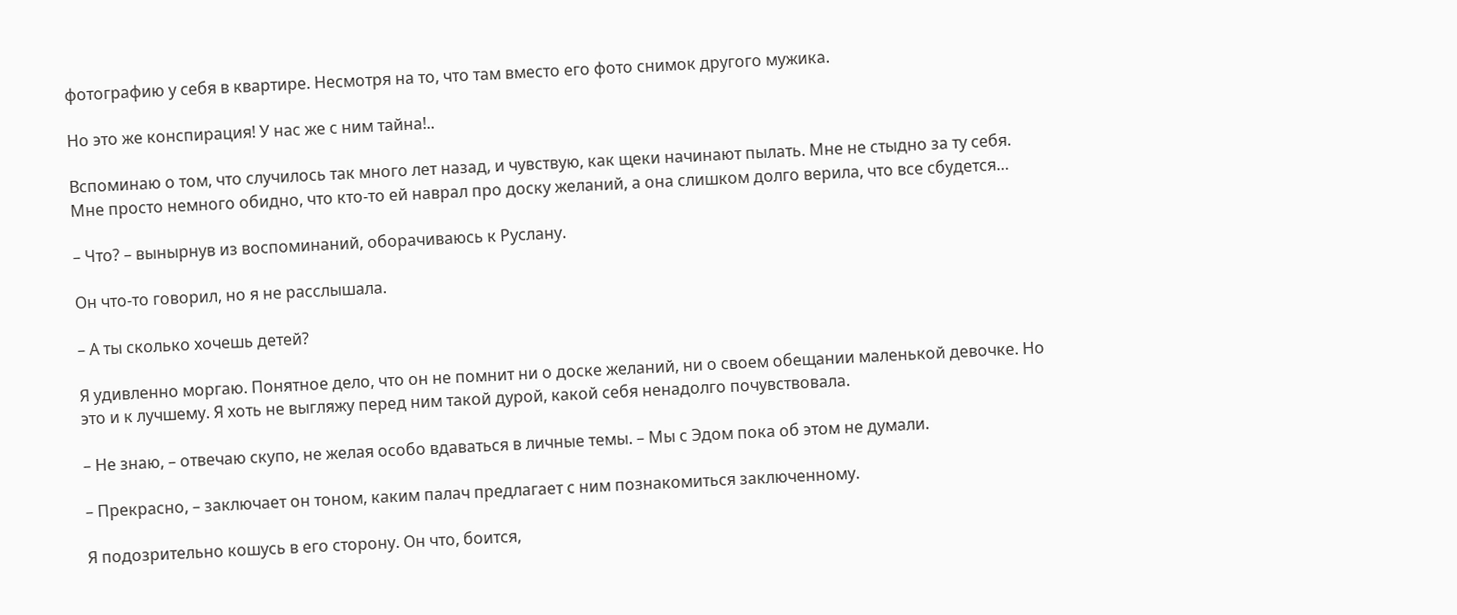фотографию у себя в квартире. Несмотря на то, что там вместо его фото снимок другого мужика.

Но это же конспирация! У нас же с ним тайна!..

Вспоминаю о том, что случилось так много лет назад, и чувствую, как щеки начинают пылать. Мне не стыдно за ту себя. Мне просто немного обидно, что кто-то ей наврал про доску желаний, а она слишком долго верила, что все сбудется…

– Что? – вынырнув из воспоминаний, оборачиваюсь к Руслану.

Он что-то говорил, но я не расслышала.

– А ты сколько хочешь детей?

Я удивленно моргаю. Понятное дело, что он не помнит ни о доске желаний, ни о своем обещании маленькой девочке. Но это и к лучшему. Я хоть не выгляжу перед ним такой дурой, какой себя ненадолго почувствовала.

– Не знаю, – отвечаю скупо, не желая особо вдаваться в личные темы. – Мы с Эдом пока об этом не думали.

– Прекрасно, – заключает он тоном, каким палач предлагает с ним познакомиться заключенному.

Я подозрительно кошусь в его сторону. Он что, боится,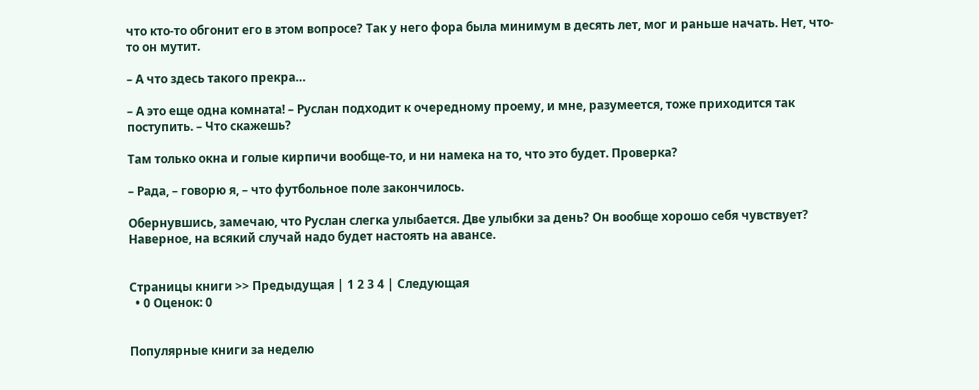что кто-то обгонит его в этом вопросе? Так у него фора была минимум в десять лет, мог и раньше начать. Нет, что-то он мутит.

– А что здесь такого прекра…

– А это еще одна комната! – Руслан подходит к очередному проему, и мне, разумеется, тоже приходится так поступить. – Что скажешь?

Там только окна и голые кирпичи вообще-то, и ни намека на то, что это будет. Проверка?

– Рада, – говорю я, – что футбольное поле закончилось.

Обернувшись, замечаю, что Руслан слегка улыбается. Две улыбки за день? Он вообще хорошо себя чувствует? Наверное, на всякий случай надо будет настоять на авансе.


Страницы книги >> Предыдущая | 1 2 3 4 | Следующая
  • 0 Оценок: 0


Популярные книги за неделю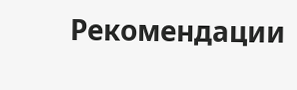Рекомендации